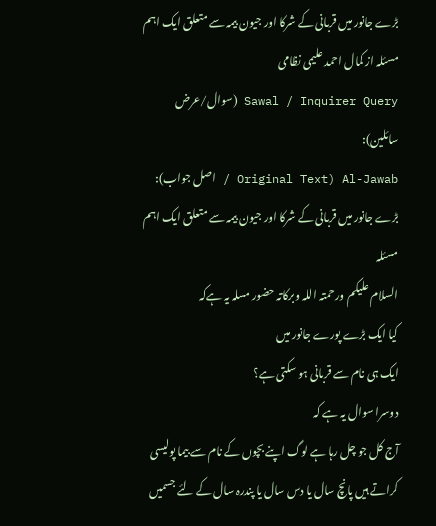بڑے جانور میں قربانی کے شرکا اور جیون بیمہ سے متعلق ایک اہم مسئلہ از کمال احمد علیمی نظامی
Sawal / Inquirer Query (سوال/عرض سائلین):
Al-Jawab (Original Text / اصل جواب):
بڑے جانور میں قربانی کے شرکا اور جیون بیمہ سے متعلق ایک اہم مسئلہ
السلام علیکم ورحمتہ اللہ وبرکاتہ حضور مسلہ یہ ہےکہ
کیا ایک بڑے پورے جانور میں
ایک ہی نام سے قربانی ہو سکتی ہے؟
دوسرا سوال یہ ہے کہ
آج کل جو چل رہا ہے لوگ اپنے بچوں کے نام سے بیما پولیسی کراتے ہیں پانچ سال یا دس سال یا پندرہ سال کے لئے جسمیں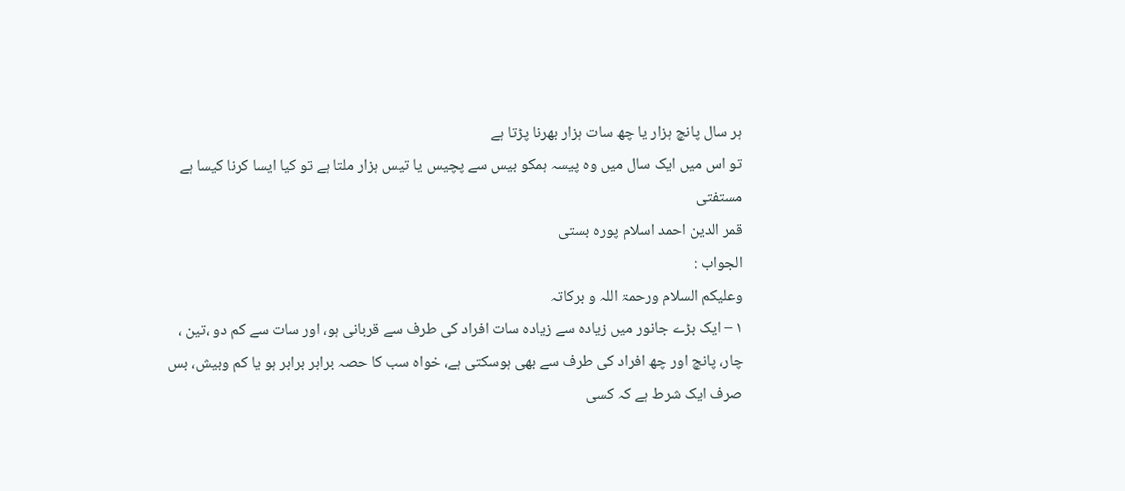ہر سال پانچ ہزار یا چھ سات ہزار بھرنا پڑتا ہے
تو اس میں ایک سال میں وہ پیسہ ہمکو بیس سے پچیس یا تیس ہزار ملتا ہے تو کیا ایسا کرنا کیسا ہے
مستفتی
قمر الدين احمد اسلام پورہ بستی
الجواب :
وعلیکم السلام ورحمۃ اللہ و برکاتہ
١ – ایک بڑے جانور میں زیادہ سے زیادہ سات افراد کی طرف سے قربانی ہو، اور سات سے کم دو ،تین ، چار، پانچ اور چھ افراد کی طرف سے بھی ہوسکتی ہے، خواہ سب کا حصہ برابر برابر ہو یا کم وبیش، بس صرف ایک شرط ہے کہ کسی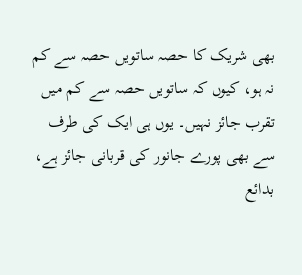بھی شریک کا حصہ ساتویں حصہ سے کم نہ ہو، کیوں کہ ساتویں حصہ سے کم میں تقرب جائز نہیں۔ یوں ہی ایک کی طرف سے بھی پورے جانور کی قربانی جائز ہے، بدائع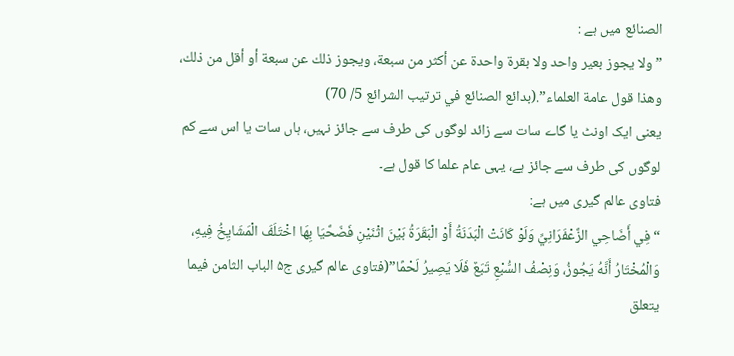الصنائع میں ہے :
” ولا يجوز بعير واحد ولا بقرة واحدة عن أكثر من سبعة، ويجوز ذلك عن سبعة أو أقل من ذلك، وهذا قول عامة العلماء”.(بدائع الصنائع في ترتيب الشرائع 5/ 70)
یعنی ایک اونٹ یا گاے سات سے زائد لوگوں کی طرف سے جائز نہیں، ہاں سات یا اس سے کم لوگوں کی طرف سے جائز ہے، یہی عام علما کا قول ہے۔
فتاوی عالم گیری میں ہے:
“فِي أَضَاحِي الزَّعْفَرَانِيِّ وَلَوْ كَانَتْ الْبَدَنَةُ أَوْ الْبَقَرَةُ بَيْنَ اثْنَيْنِ فَضَحَّيَا بِهَا اخْتَلَفَ الْمَشَايِخُ فِيهِ، وَالْمُخْتَارُ أَنَّهُ يَجُوزُ، وَنِصْفُ السُّبْعِ تَبَعٌ فَلَا يَصِيرُ لَحْمًا”(فتاوی عالم گیری ج۵ الباب الثامن فیما یتعلق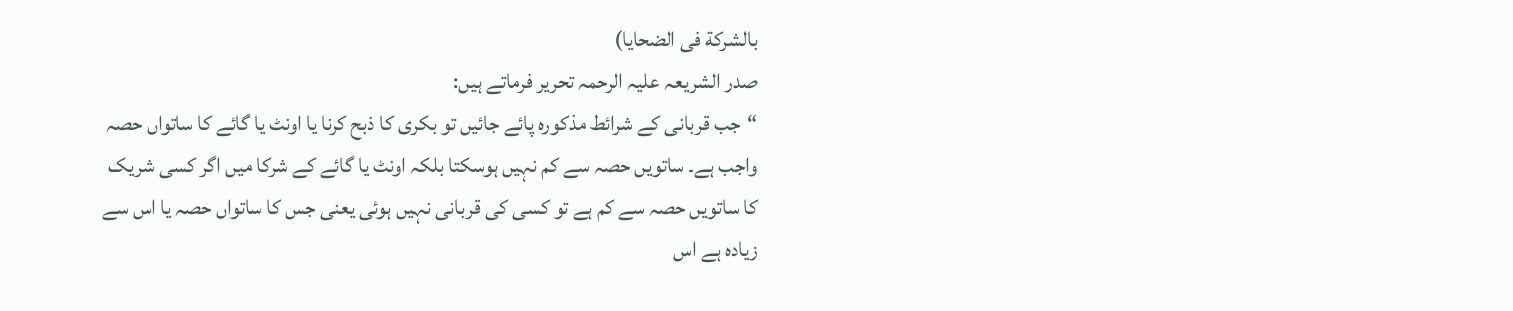بالشرکة فی الضحایا)
صدر الشریعہ علیہ الرحمہ تحریر فرماتے ہیں:
“جب قربانی کے شرائط مذکورہ پائے جائیں تو بکری کا ذبح کرنا یا اونٹ یا گائے کا ساتواں حصہ واجب ہے۔ ساتویں حصہ سے کم نہیں ہوسکتا بلکہ اونٹ یا گائے کے شرکا میں اگر کسی شریک کا ساتویں حصہ سے کم ہے تو کسی کی قربانی نہیں ہوئی یعنی جس کا ساتواں حصہ یا اس سے زیادہ ہے اس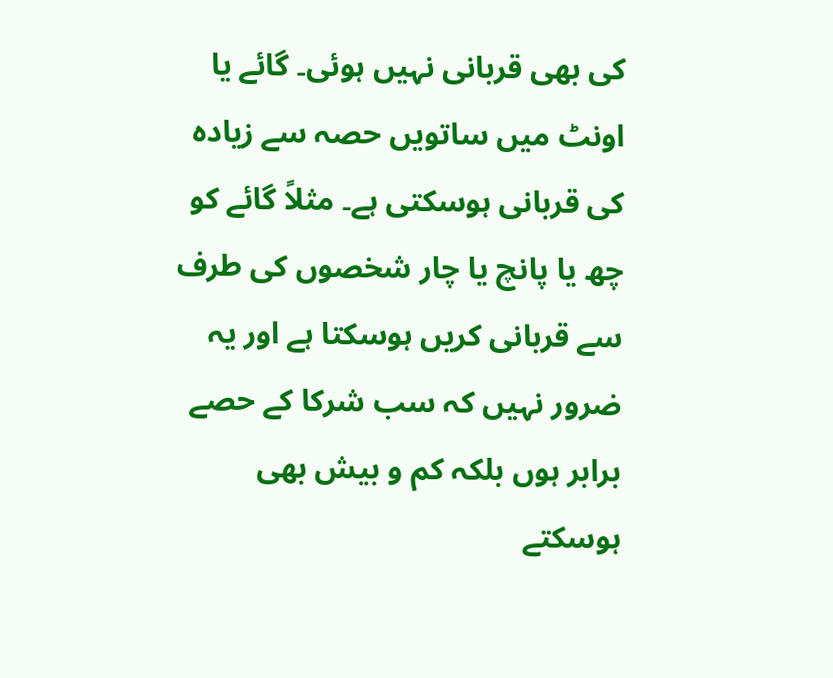کی بھی قربانی نہیں ہوئی۔ گائے یا اونٹ میں ساتویں حصہ سے زیادہ کی قربانی ہوسکتی ہے۔ مثلاً گائے کو چھ یا پانچ یا چار شخصوں کی طرف سے قربانی کریں ہوسکتا ہے اور یہ ضرور نہیں کہ سب شرکا کے حصے برابر ہوں بلکہ کم و بیش بھی ہوسکتے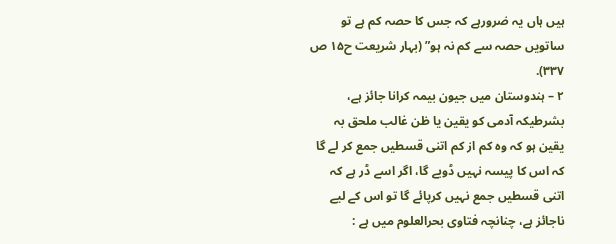ہیں ہاں یہ ضرورہے کہ جس کا حصہ کم ہے تو ساتویں حصہ سے کم نہ ہو” (بہار شریعت ح١۵ ص ٣٣٧).
٢ – ہندوستان میں جیون بیمہ کرانا جائز ہے، بشرطیکہ آدمی کو یقین یا ظن غالب ملحق بہ یقین ہو کہ وہ کم از کم اتنی قسطیں جمع کر لے گا کہ اس کا پیسہ نہیں ڈوبے گا، اگر اسے ڈر ہے کہ اتنی قسطیں جمع نہیں کرپائے گا تو اس کے لیے ناجائز ہے، چنانچہ فتاوی بحرالعلوم میں ہے :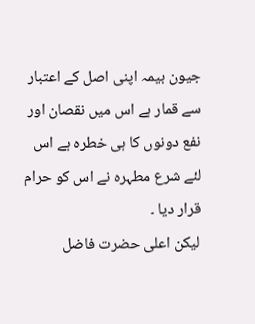جیون بیمہ اپنی اصل کے اعتبار سے قمار ہے اس میں نقصان اور نفع دونوں کا ہی خطرہ ہے اس لئے شرع مطہرہ نے اس کو حرام قرار دیا ۔
لیکن اعلی حضرت فاضل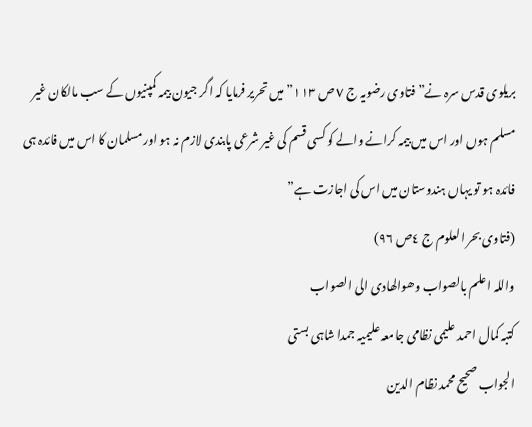بریلوی قدس سرہ نے” فتاوی رضویہ ج ٧ ص ١١٣” میں تحریر فرمایا کہ اگر جیون بیمہ کمپنیوں کے سب مالکان غیر مسلم ہوں اور اس میں بیمہ کرانے والے کو کسی قسم کی غیر شرعی پابندی لازم نہ ہو اور مسلمان کا اس میں فائدہ ہی فائدہ ہو تو یہاں ہندوستان میں اس کی اجازت ہے”
(فتاوی بحر العلوم ج ٤ص ٩٦)
واللہ اعلم بالصواب وھوالھادی الی الصواب
کتبہ کمال احمد علیمی نظامی جامعہ علیمیہ جمدا شاہی بستی
الجواب صحیح محمد نظام الدین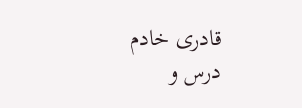قادری خادم درس و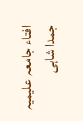افتاء جامعہ علیمیہ جمدا شاہی